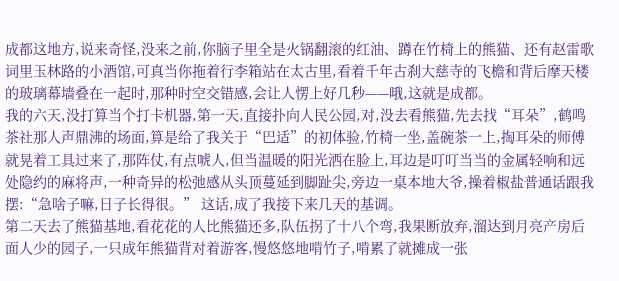成都这地方,说来奇怪,没来之前,你脑子里全是火锅翻滚的红油、蹲在竹椅上的熊猫、还有赵雷歌词里玉林路的小酒馆,可真当你拖着行李箱站在太古里,看着千年古刹大慈寺的飞檐和背后摩天楼的玻璃幕墙叠在一起时,那种时空交错感,会让人愣上好几秒——哦,这就是成都。
我的六天,没打算当个打卡机器,第一天,直接扑向人民公园,对,没去看熊猫,先去找“耳朵”,鹤鸣茶社那人声鼎沸的场面,算是给了我关于“巴适”的初体验,竹椅一坐,盖碗茶一上,掏耳朵的师傅就晃着工具过来了,那阵仗,有点唬人,但当温暖的阳光洒在脸上,耳边是叮叮当当的金属轻响和远处隐约的麻将声,一种奇异的松弛感从头顶蔓延到脚趾尖,旁边一桌本地大爷,操着椒盐普通话跟我摆:“急啥子嘛,日子长得很。” 这话,成了我接下来几天的基调。
第二天去了熊猫基地,看花花的人比熊猫还多,队伍拐了十八个弯,我果断放弃,溜达到月亮产房后面人少的园子,一只成年熊猫背对着游客,慢悠悠地啃竹子,啃累了就摊成一张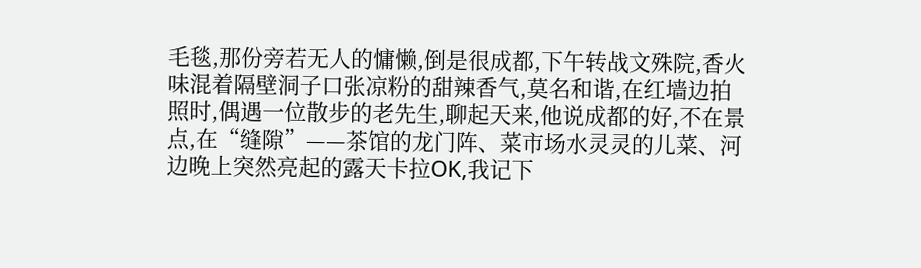毛毯,那份旁若无人的慵懒,倒是很成都,下午转战文殊院,香火味混着隔壁洞子口张凉粉的甜辣香气,莫名和谐,在红墙边拍照时,偶遇一位散步的老先生,聊起天来,他说成都的好,不在景点,在“缝隙”——茶馆的龙门阵、菜市场水灵灵的儿菜、河边晚上突然亮起的露天卡拉OK,我记下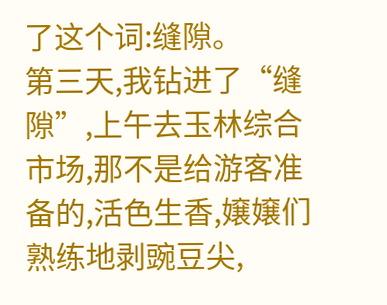了这个词:缝隙。
第三天,我钻进了“缝隙”,上午去玉林综合市场,那不是给游客准备的,活色生香,嬢嬢们熟练地剥豌豆尖,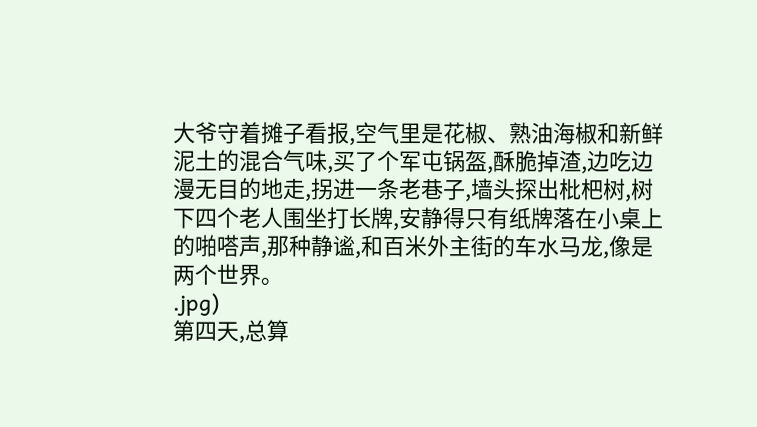大爷守着摊子看报,空气里是花椒、熟油海椒和新鲜泥土的混合气味,买了个军屯锅盔,酥脆掉渣,边吃边漫无目的地走,拐进一条老巷子,墙头探出枇杷树,树下四个老人围坐打长牌,安静得只有纸牌落在小桌上的啪嗒声,那种静谧,和百米外主街的车水马龙,像是两个世界。
.jpg)
第四天,总算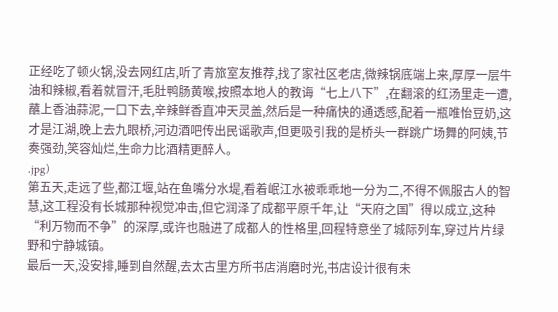正经吃了顿火锅,没去网红店,听了青旅室友推荐,找了家社区老店,微辣锅底端上来,厚厚一层牛油和辣椒,看着就冒汗,毛肚鸭肠黄喉,按照本地人的教诲“七上八下”,在翻滚的红汤里走一遭,蘸上香油蒜泥,一口下去,辛辣鲜香直冲天灵盖,然后是一种痛快的通透感,配着一瓶唯怡豆奶,这才是江湖,晚上去九眼桥,河边酒吧传出民谣歌声,但更吸引我的是桥头一群跳广场舞的阿姨,节奏强劲,笑容灿烂,生命力比酒精更醉人。
.jpg)
第五天,走远了些,都江堰,站在鱼嘴分水堤,看着岷江水被乖乖地一分为二,不得不佩服古人的智慧,这工程没有长城那种视觉冲击,但它润泽了成都平原千年,让“天府之国”得以成立,这种“利万物而不争”的深厚,或许也融进了成都人的性格里,回程特意坐了城际列车,穿过片片绿野和宁静城镇。
最后一天,没安排,睡到自然醒,去太古里方所书店消磨时光,书店设计很有未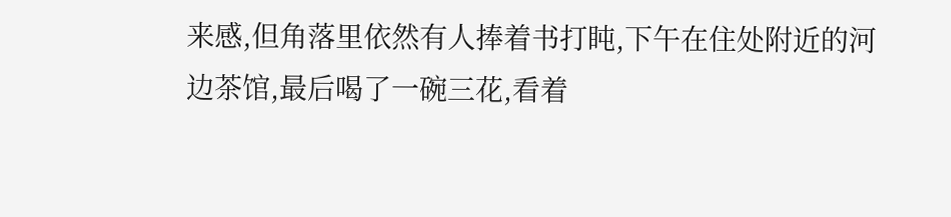来感,但角落里依然有人捧着书打盹,下午在住处附近的河边茶馆,最后喝了一碗三花,看着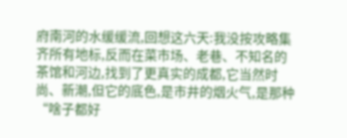府南河的水缓缓流,回想这六天:我没按攻略集齐所有地标,反而在菜市场、老巷、不知名的茶馆和河边,找到了更真实的成都,它当然时尚、新潮,但它的底色,是市井的烟火气,是那种“啥子都好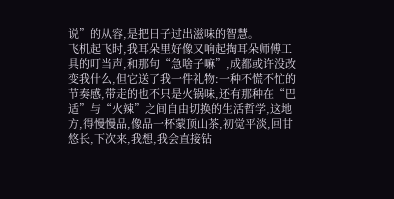说”的从容,是把日子过出滋味的智慧。
飞机起飞时,我耳朵里好像又响起掏耳朵师傅工具的叮当声,和那句“急啥子嘛”,成都或许没改变我什么,但它送了我一件礼物:一种不慌不忙的节奏感,带走的也不只是火锅味,还有那种在“巴适”与“火辣”之间自由切换的生活哲学,这地方,得慢慢品,像品一杯蒙顶山茶,初觉平淡,回甘悠长,下次来,我想,我会直接钻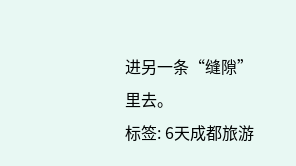进另一条“缝隙”里去。
标签: 6天成都旅游